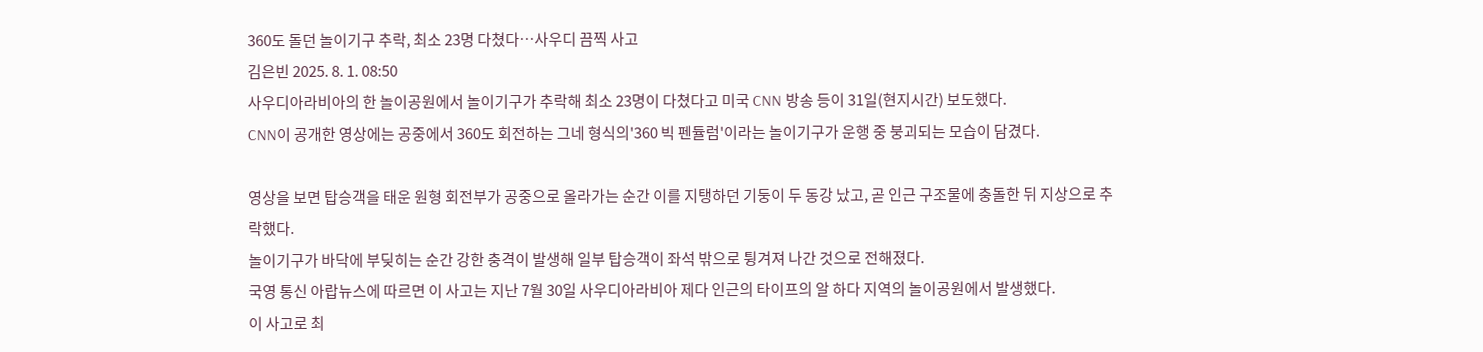360도 돌던 놀이기구 추락, 최소 23명 다쳤다…사우디 끔찍 사고
김은빈 2025. 8. 1. 08:50
사우디아라비아의 한 놀이공원에서 놀이기구가 추락해 최소 23명이 다쳤다고 미국 CNN 방송 등이 31일(현지시간) 보도했다.
CNN이 공개한 영상에는 공중에서 360도 회전하는 그네 형식의'360 빅 펜듈럼'이라는 놀이기구가 운행 중 붕괴되는 모습이 담겼다.

영상을 보면 탑승객을 태운 원형 회전부가 공중으로 올라가는 순간 이를 지탱하던 기둥이 두 동강 났고, 곧 인근 구조물에 충돌한 뒤 지상으로 추락했다.
놀이기구가 바닥에 부딪히는 순간 강한 충격이 발생해 일부 탑승객이 좌석 밖으로 튕겨져 나간 것으로 전해졌다.
국영 통신 아랍뉴스에 따르면 이 사고는 지난 7월 30일 사우디아라비아 제다 인근의 타이프의 알 하다 지역의 놀이공원에서 발생했다.
이 사고로 최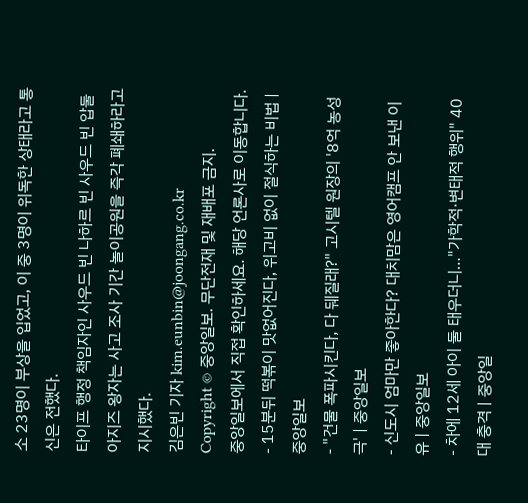소 23명이 부상을 입었고, 이 중 3명이 위독한 상태라고 통신은 전했다.
타이프 행정 책임자인 사우드 빈 나하르 빈 사우드 빈 압둘아지즈 왕자는 사고 조사 기간 놀이공원을 즉각 폐쇄하라고 지시했다.
김은빈 기자 kim.eunbin@joongang.co.kr
Copyright © 중앙일보. 무단전재 및 재배포 금지.
중앙일보에서 직접 확인하세요. 해당 언론사로 이동합니다.
- 15분뒤 떡볶이 맛없어진다, 위고비 없이 절식하는 비법 | 중앙일보
- "건물 폭파시킨다, 다 뒈질래?" 고시텔 원장의 '8억 농성극' | 중앙일보
- 신도시 엄마만 좋아한다? 대치맘은 영어캠프 안 보낸 이유 | 중앙일보
- 차에 12세 아이 둘 태우더니…"가학적·변태적 행위" 40대 충격 | 중앙일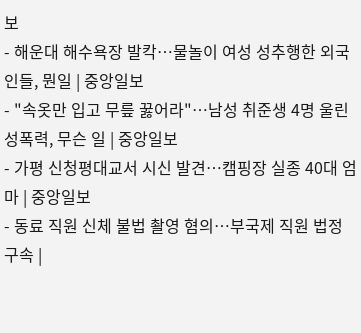보
- 해운대 해수욕장 발칵…물놀이 여성 성추행한 외국인들, 뭔일 | 중앙일보
- "속옷만 입고 무릎 꿇어라"…남성 취준생 4명 울린 성폭력, 무슨 일 | 중앙일보
- 가평 신청평대교서 시신 발견…캠핑장 실종 40대 엄마 | 중앙일보
- 동료 직원 신체 불법 촬영 혐의…부국제 직원 법정 구속 |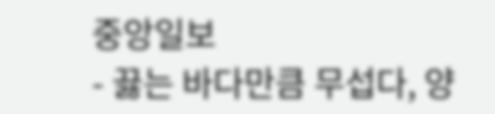중앙일보
- 끓는 바다만큼 무섭다, 양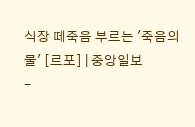식장 떼죽음 부르는 '죽음의 물' [르포] | 중앙일보
-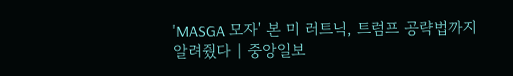'MASGA 모자' 본 미 러트닉, 트럼프 공략법까지 알려줬다 | 중앙일보